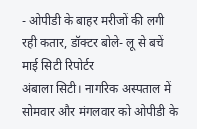- ओपीडी के बाहर मरीजों की लगी रही कतार, डॉक्टर बोले- लू से बचें
माई सिटी रिपोर्टर
अंबाला सिटी। नागरिक अस्पताल में सोमवार और मंगलवार को ओपीडी के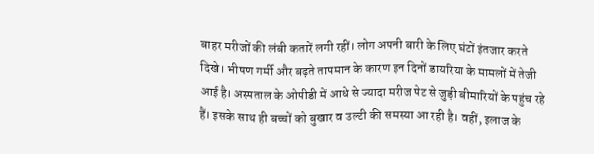बाहर मरीजों की लंबी कतारें लगी रहीं। लोग अपनी बारी के लिए घंटों इंतजार करते दिखे। भीषण गर्मी और बढ़ते तापमान के कारण इन दिनों डायरिया के मामलों में तेजी आई है। अस्पताल के ओपीडी में आधे से ज्यादा मरीज पेट से जुड़ी बीमारियों के पहुंच रहे हैं। इसके साथ ही बच्चों को बुखार व उल्टी की समस्या आ रही है। वहीं, इलाज के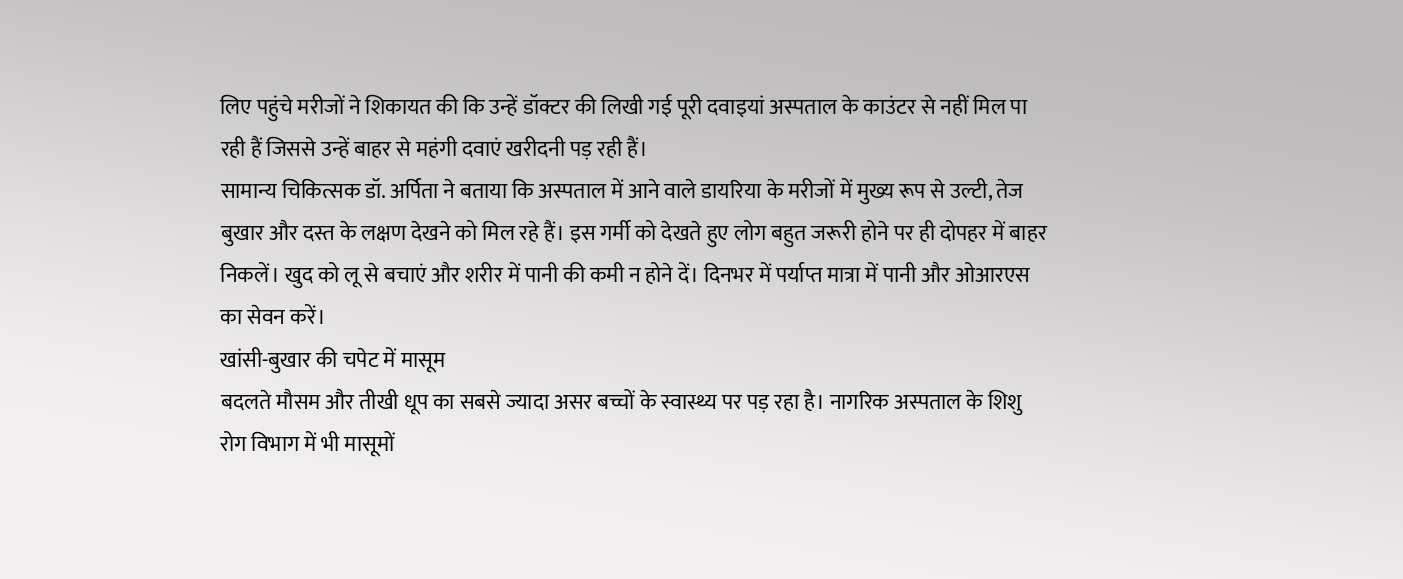लिए पहुंचे मरीजों ने शिकायत की कि उन्हें डॉक्टर की लिखी गई पूरी दवाइयां अस्पताल के काउंटर से नहीं मिल पा रही हैं जिससे उन्हें बाहर से महंगी दवाएं खरीदनी पड़ रही हैं।
सामान्य चिकित्सक डॉ. अर्पिता ने बताया कि अस्पताल में आने वाले डायरिया के मरीजों में मुख्य रूप से उल्टी, तेज बुखार और दस्त के लक्षण देखने को मिल रहे हैं। इस गर्मी को देखते हुए लोग बहुत जरूरी होने पर ही दोपहर में बाहर निकलें। खुद को लू से बचाएं और शरीर में पानी की कमी न होने दें। दिनभर में पर्याप्त मात्रा में पानी और ओआरएस का सेवन करें।
खांसी-बुखार की चपेट में मासूम
बदलते मौसम और तीखी धूप का सबसे ज्यादा असर बच्चों के स्वास्थ्य पर पड़ रहा है। नागरिक अस्पताल के शिशु रोग विभाग में भी मासूमों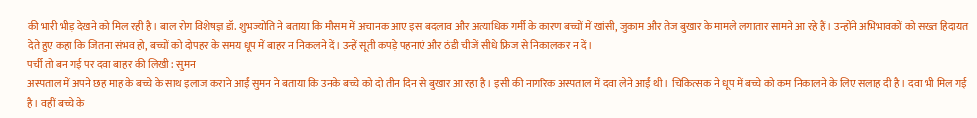की भारी भीड़ देखने को मिल रही है। बाल रोग विशेषज्ञ डॉ. शुभज्योति ने बताया कि मौसम में अचानक आए इस बदलाव और अत्याधिक गर्मी के कारण बच्चों में खांसी, जुकाम और तेज बुखार के मामले लगातार सामने आ रहे हैं। उन्होंने अभिभावकों को सख्त हिदायत देते हुए कहा कि जितना संभव हो, बच्चों को दोपहर के समय धूप में बाहर न निकलने दें। उन्हें सूती कपड़े पहनाएं और ठंडी चीजें सीधे फ्रिज से निकालकर न दें।
पर्ची तो बन गई पर दवा बाहर की लिखी : सुमन
अस्पताल में अपने छह माह के बच्चे के साथ इलाज कराने आईं सुमन ने बताया कि उनके बच्चे को दो तीन दिन से बुखार आ रहा है। इसी की नागरिक अस्पताल में दवा लेने आईं थी। चिकित्सक ने धूप में बच्चे को कम निकालने के लिए सलाह दी है। दवा भी मिल गई है। वहीं बच्चे के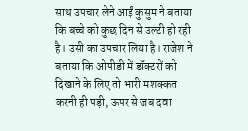साथ उपचार लेने आईं कुसुम ने बताया कि बच्चे को कुछ दिन से उल्टी हो रही है। उसी का उपचार लिया है। राजेश ने बताया कि ओपीडी में डॉक्टरों को दिखाने के लिए तो भारी मशक्कत करनी ही पड़ी, ऊपर से जब दवा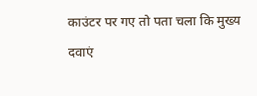काउंटर पर गए तो पता चला कि मुख्य दवाएं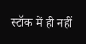स्टॉक में ही नहीं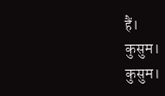हैं।
कुसुम।
कुसुम।